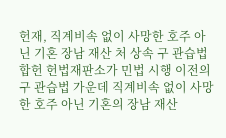헌재, 직계비속 없이 사망한 호주 아닌 기혼 장남 재산 처 상속 구 관습법 합헌 헌법재판소가 민법 시행 이전의 구 관습법 가운데 직계비속 없이 사망한 호주 아닌 기혼의 장남 재산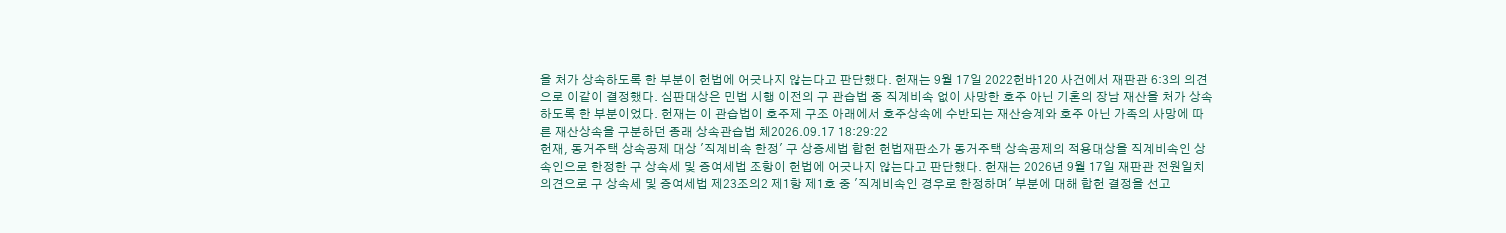을 처가 상속하도록 한 부분이 헌법에 어긋나지 않는다고 판단했다. 헌재는 9월 17일 2022헌바120 사건에서 재판관 6:3의 의견으로 이같이 결정했다. 심판대상은 민법 시행 이전의 구 관습법 중 직계비속 없이 사망한 호주 아닌 기혼의 장남 재산을 처가 상속하도록 한 부분이었다. 헌재는 이 관습법이 호주제 구조 아래에서 호주상속에 수반되는 재산승계와 호주 아닌 가족의 사망에 따른 재산상속을 구분하던 종래 상속관습법 체2026.09.17 18:29:22
헌재, 동거주택 상속공제 대상 '직계비속 한정' 구 상증세법 합헌 헌법재판소가 동거주택 상속공제의 적용대상을 직계비속인 상속인으로 한정한 구 상속세 및 증여세법 조항이 헌법에 어긋나지 않는다고 판단했다. 헌재는 2026년 9월 17일 재판관 전원일치 의견으로 구 상속세 및 증여세법 제23조의2 제1항 제1호 중 '직계비속인 경우로 한정하며' 부분에 대해 합헌 결정을 선고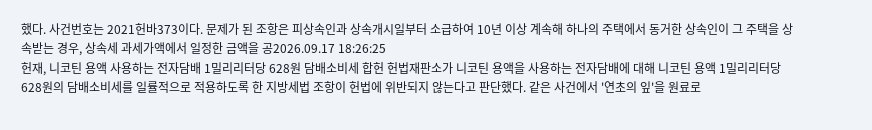했다. 사건번호는 2021헌바373이다. 문제가 된 조항은 피상속인과 상속개시일부터 소급하여 10년 이상 계속해 하나의 주택에서 동거한 상속인이 그 주택을 상속받는 경우, 상속세 과세가액에서 일정한 금액을 공2026.09.17 18:26:25
헌재, 니코틴 용액 사용하는 전자담배 1밀리리터당 628원 담배소비세 합헌 헌법재판소가 니코틴 용액을 사용하는 전자담배에 대해 니코틴 용액 1밀리리터당 628원의 담배소비세를 일률적으로 적용하도록 한 지방세법 조항이 헌법에 위반되지 않는다고 판단했다. 같은 사건에서 '연초의 잎'을 원료로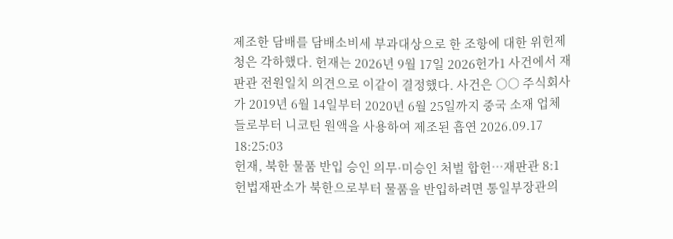제조한 담배를 담배소비세 부과대상으로 한 조항에 대한 위헌제청은 각하했다. 헌재는 2026년 9월 17일 2026헌가1 사건에서 재판관 전원일치 의견으로 이같이 결정했다. 사건은 ○○ 주식회사가 2019년 6월 14일부터 2020년 6월 25일까지 중국 소재 업체들로부터 니코틴 원액을 사용하여 제조된 흡연 2026.09.17 18:25:03
헌재, 북한 물품 반입 승인 의무·미승인 처벌 합헌…재판관 8:1 헌법재판소가 북한으로부터 물품을 반입하려면 통일부장관의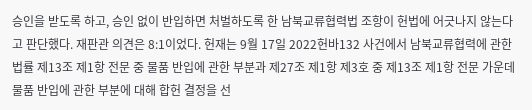승인을 받도록 하고, 승인 없이 반입하면 처벌하도록 한 남북교류협력법 조항이 헌법에 어긋나지 않는다고 판단했다. 재판관 의견은 8:1이었다. 헌재는 9월 17일 2022헌바132 사건에서 남북교류협력에 관한 법률 제13조 제1항 전문 중 물품 반입에 관한 부분과 제27조 제1항 제3호 중 제13조 제1항 전문 가운데 물품 반입에 관한 부분에 대해 합헌 결정을 선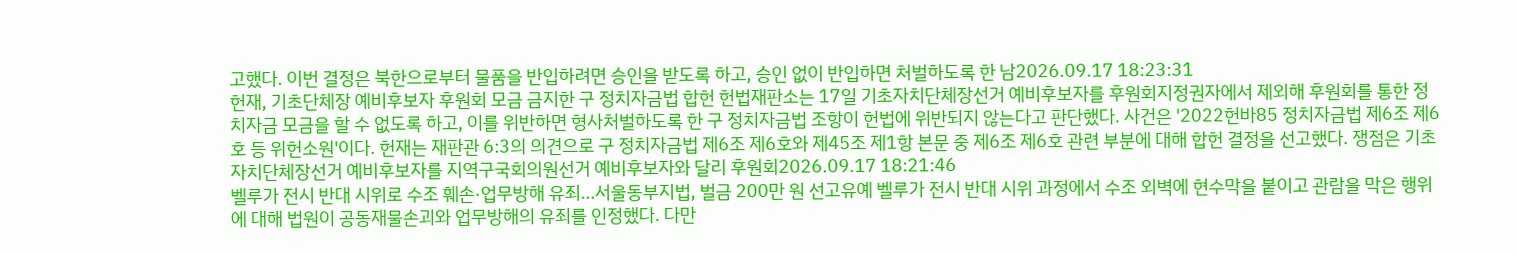고했다. 이번 결정은 북한으로부터 물품을 반입하려면 승인을 받도록 하고, 승인 없이 반입하면 처벌하도록 한 남2026.09.17 18:23:31
헌재, 기초단체장 예비후보자 후원회 모금 금지한 구 정치자금법 합헌 헌법재판소는 17일 기초자치단체장선거 예비후보자를 후원회지정권자에서 제외해 후원회를 통한 정치자금 모금을 할 수 없도록 하고, 이를 위반하면 형사처벌하도록 한 구 정치자금법 조항이 헌법에 위반되지 않는다고 판단했다. 사건은 '2022헌바85 정치자금법 제6조 제6호 등 위헌소원'이다. 헌재는 재판관 6:3의 의견으로 구 정치자금법 제6조 제6호와 제45조 제1항 본문 중 제6조 제6호 관련 부분에 대해 합헌 결정을 선고했다. 쟁점은 기초자치단체장선거 예비후보자를 지역구국회의원선거 예비후보자와 달리 후원회2026.09.17 18:21:46
벨루가 전시 반대 시위로 수조 훼손·업무방해 유죄…서울동부지법, 벌금 200만 원 선고유예 벨루가 전시 반대 시위 과정에서 수조 외벽에 현수막을 붙이고 관람을 막은 행위에 대해 법원이 공동재물손괴와 업무방해의 유죄를 인정했다. 다만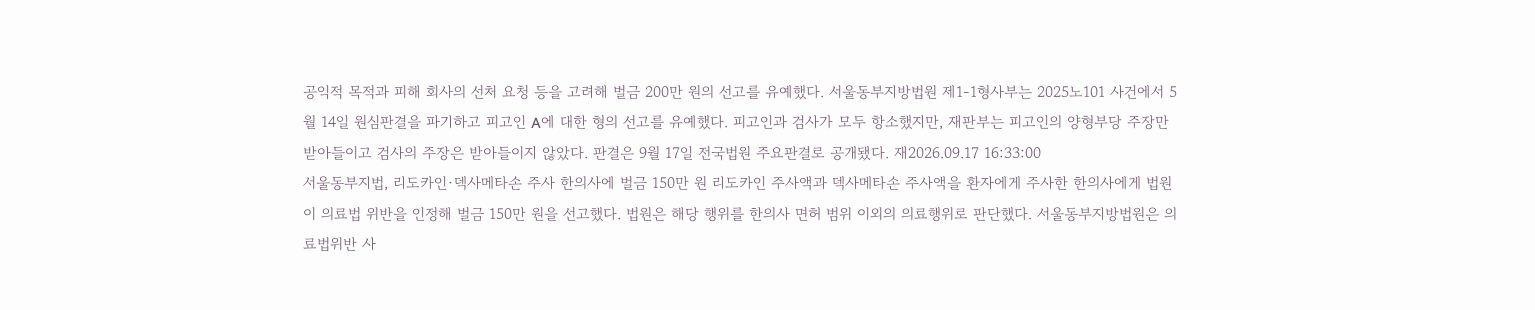공익적 목적과 피해 회사의 선처 요청 등을 고려해 벌금 200만 원의 선고를 유예했다. 서울동부지방법원 제1-1형사부는 2025노101 사건에서 5월 14일 원심판결을 파기하고 피고인 A에 대한 형의 선고를 유예했다. 피고인과 검사가 모두 항소했지만, 재판부는 피고인의 양형부당 주장만 받아들이고 검사의 주장은 받아들이지 않았다. 판결은 9월 17일 전국법원 주요판결로 공개됐다. 재2026.09.17 16:33:00
서울동부지법, 리도카인·덱사메타손 주사 한의사에 벌금 150만 원 리도카인 주사액과 덱사메타손 주사액을 환자에게 주사한 한의사에게 법원이 의료법 위반을 인정해 벌금 150만 원을 선고했다. 법원은 해당 행위를 한의사 면허 범위 이외의 의료행위로 판단했다. 서울동부지방법원은 의료법위반 사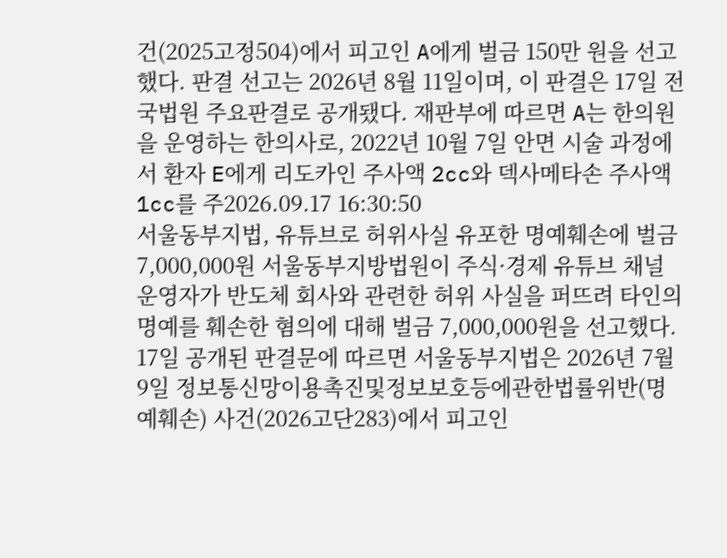건(2025고정504)에서 피고인 A에게 벌금 150만 원을 선고했다. 판결 선고는 2026년 8월 11일이며, 이 판결은 17일 전국법원 주요판결로 공개됐다. 재판부에 따르면 A는 한의원을 운영하는 한의사로, 2022년 10월 7일 안면 시술 과정에서 환자 E에게 리도카인 주사액 2cc와 덱사메타손 주사액 1cc를 주2026.09.17 16:30:50
서울동부지법, 유튜브로 허위사실 유포한 명예훼손에 벌금 7,000,000원 서울동부지방법원이 주식·경제 유튜브 채널 운영자가 반도체 회사와 관련한 허위 사실을 퍼뜨려 타인의 명예를 훼손한 혐의에 대해 벌금 7,000,000원을 선고했다. 17일 공개된 판결문에 따르면 서울동부지법은 2026년 7월 9일 정보통신망이용촉진및정보보호등에관한법률위반(명예훼손) 사건(2026고단283)에서 피고인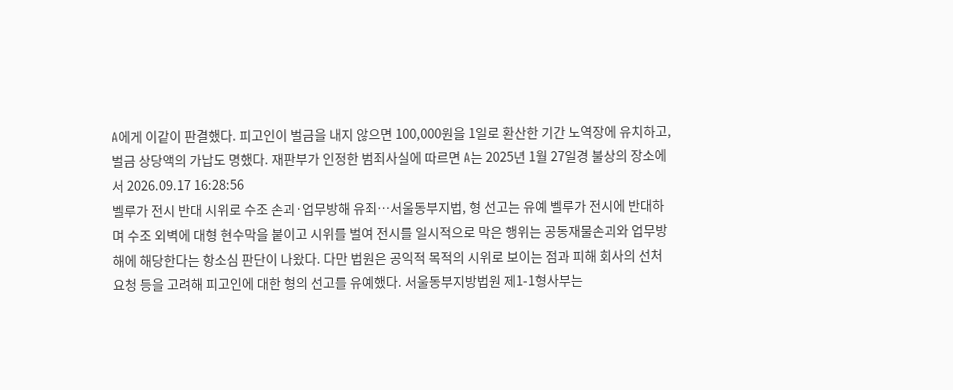A에게 이같이 판결했다. 피고인이 벌금을 내지 않으면 100,000원을 1일로 환산한 기간 노역장에 유치하고, 벌금 상당액의 가납도 명했다. 재판부가 인정한 범죄사실에 따르면 A는 2025년 1월 27일경 불상의 장소에서 2026.09.17 16:28:56
벨루가 전시 반대 시위로 수조 손괴·업무방해 유죄…서울동부지법, 형 선고는 유예 벨루가 전시에 반대하며 수조 외벽에 대형 현수막을 붙이고 시위를 벌여 전시를 일시적으로 막은 행위는 공동재물손괴와 업무방해에 해당한다는 항소심 판단이 나왔다. 다만 법원은 공익적 목적의 시위로 보이는 점과 피해 회사의 선처 요청 등을 고려해 피고인에 대한 형의 선고를 유예했다. 서울동부지방법원 제1-1형사부는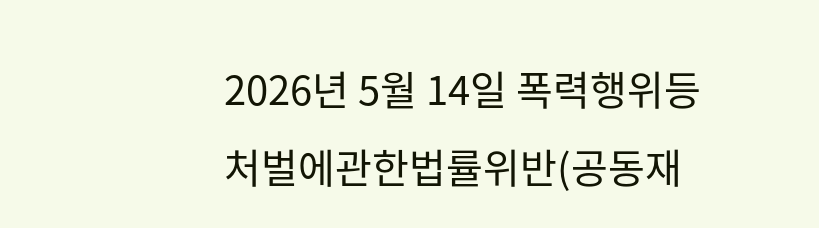2026년 5월 14일 폭력행위등처벌에관한법률위반(공동재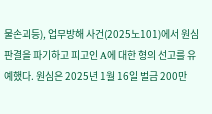물손괴등), 업무방해 사건(2025노101)에서 원심판결을 파기하고 피고인 A에 대한 형의 선고를 유예했다. 원심은 2025년 1월 16일 벌금 200만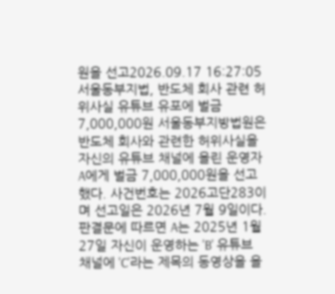원을 선고2026.09.17 16:27:05
서울동부지법, 반도체 회사 관련 허위사실 유튜브 유포에 벌금 7,000,000원 서울동부지방법원은 반도체 회사와 관련한 허위사실을 자신의 유튜브 채널에 올린 운영자 A에게 벌금 7,000,000원을 선고했다. 사건번호는 2026고단283이며 선고일은 2026년 7월 9일이다. 판결문에 따르면 A는 2025년 1월 27일 자신이 운영하는 'B' 유튜브 채널에 'C'라는 제목의 동영상을 올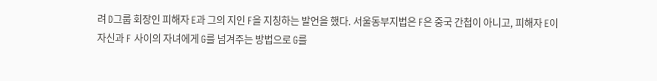려 D그룹 회장인 피해자 E과 그의 지인 F을 지칭하는 발언을 했다. 서울동부지법은 F은 중국 간첩이 아니고, 피해자 E이 자신과 F 사이의 자녀에게 G를 넘겨주는 방법으로 G를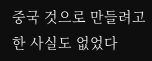중국 것으로 만들려고 한 사실도 없었다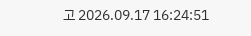고 2026.09.17 16:24:51